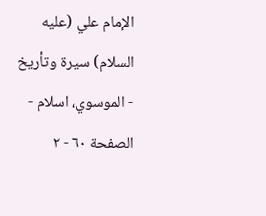الإمام علي (عليه السلام) سيرة وتأريخ - الموسوي، اسلام - الصفحة ٦٠ - ٢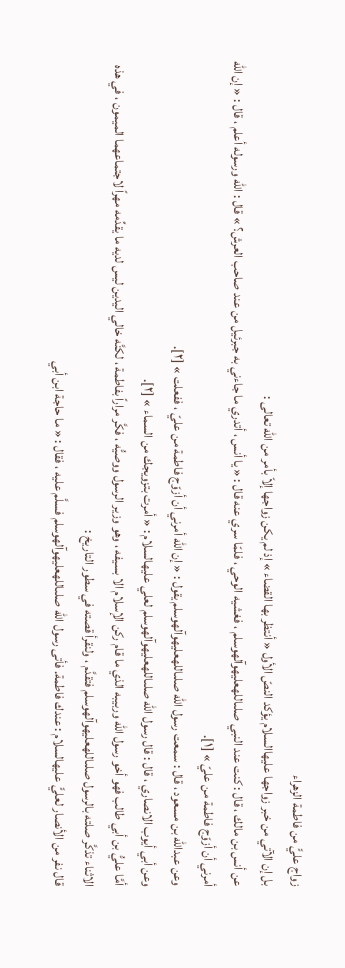زواج عليٍّ من فاطمة الزهراء
بل إن الآتي من خبر زواجها عليهاالسلام يؤكد النصّ الأول « أنتظر بها القضاء » إذ لم يكن زواجها إلاّ بأمر من الله تعالى :
عن أنس بن مالك ، قال : كنت عند النبي صلىاللهعليهوآلهوسلم ، فغشيه الوحي ، فلمّا سري عنه قال : « يا أنس ، أتدري ما جاءني به جبرئيل من عند صاحب العرش؟ » قال : الله ورسوله أعلم ، قال : « إن الله أمرني أن أزوّج فاطمة من عليّ » [١].
وعن عبدالله بن مسعود ، قال : سمعت رسول الله صلىاللهعليهوآلهوسلم يقول : « إن الله أمرني أن أزوّج فاطمة من عليّ ، ففعلت » [٢].
وعن أبي أيوب الانصاري ، قال : قال رسول الله صلىاللهعليهوآلهوسلم لعلي عليهالسلام : « أمرت بتزويجك من السماء » [٢].
أمَّا عليُّ بن أبي طالب فهو أخو رسول الله وربيبه الذي ما قام ركن الإسلام الا بسيفه ، وهو وزير الرسول ووصيُّه ، فكَّر مراراً بفاطمة ، لكنَّه خالي اليدين ليس لديه ما يقدِّمه مهراً لاجتماعهما الميمون ، في هذه الاثناء تذكَّر صلته بالرسول صلىاللهعليهوآلهوسلم فتقدَّم ، ولنقرأ قصته في سطور التاريخ :
قال نفر من الأنصار لعليٍّ عليهالسلام : عندك فاطمة. فأتى رسول الله صلىاللهعليهوآلهوسلم فسلَّم عليه ، فقال : « ما حاجة ابن أبي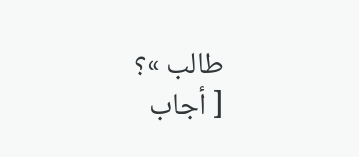طالب »؟
[ أجاب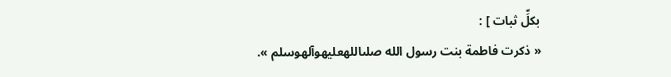بكلِّ ثبات ] :
« ذكرت فاطمة بنت رسول الله صلىاللهعليهوآلهوسلم ».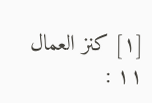[١] كنز العمال ١١ :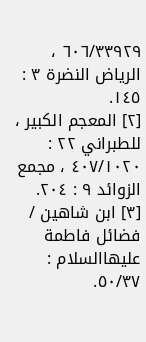٦٠٦/٣٣٩٢٩ ، الرياض النضرة ٣ : ١٤٥.
[٢] المعجم الكبير ، للطبراني ٢٢ : ٤٠٧/١٠٢٠ ، مجمع الزوائد ٩ : ٢٠٤.
[٣] ابن شاهين / فضائل فاطمة عليهاالسلام : ٥٠/٣٧.